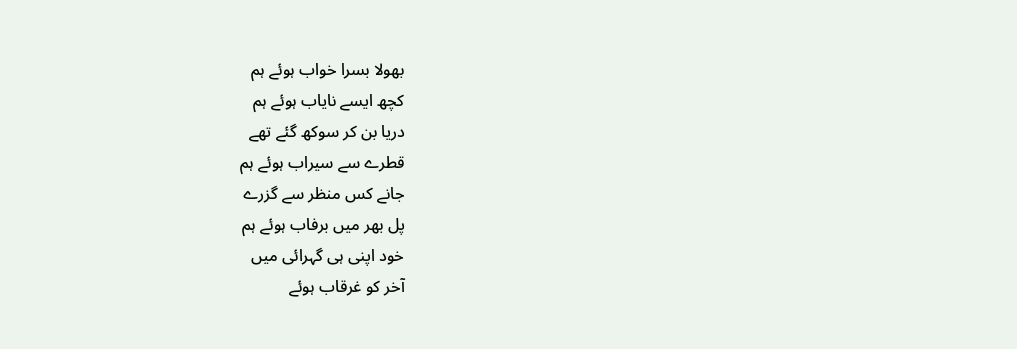بھولا بسرا خواب ہوئے ہم
کچھ ایسے نایاب ہوئے ہم
دریا بن کر سوکھ گئے تھے
قطرے سے سیراب ہوئے ہم
جانے کس منظر سے گزرے
پل بھر میں برفاب ہوئے ہم
خود اپنی ہی گہرائی میں
آخر کو غرقاب ہوئے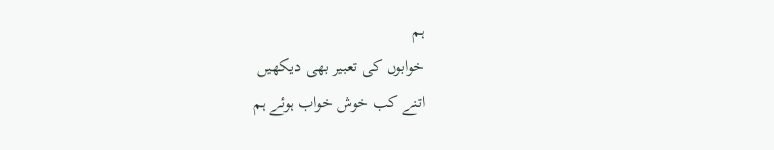ہم
خوابوں کی تعبیر بھی دیکھیں
اتنے کب خوش خواب ہوئے ہم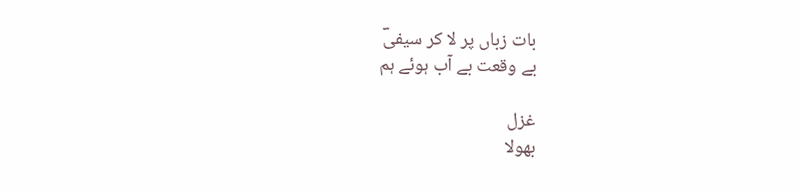بات زباں پر لا کر سیفیؔ
بے وقعت بے آب ہوئے ہم

غزل
بھولا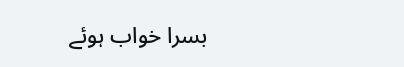بسرا خواب ہوئے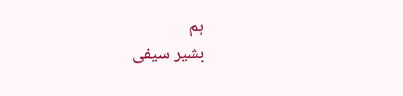ہم
بشیر سیفی